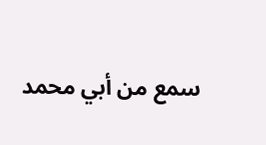سمع من أبي محمد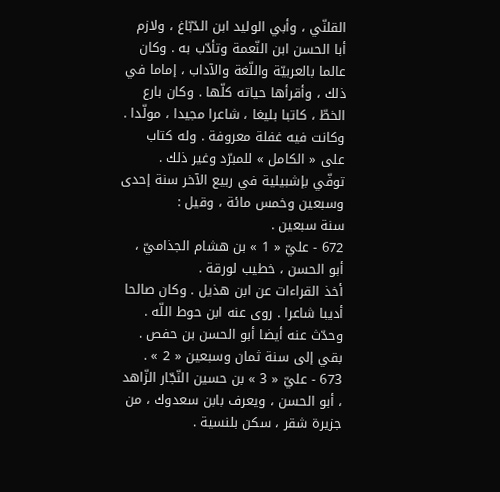القلنّي ، وأبي الوليد ابن الدّبّاغ ، ولازم أبا الحسن ابن النّعمة وتأدّب به . وكان عالما بالعربيّة واللّغة والآداب ، إماما في ذلك ، وأقرأها حياته كلّها . وكان بارع الخطّ ، كاتبا بليغا ، شاعرا مجيدا ، مولّدا .
وكانت فيه غفلة معروفة . وله كتاب على « الكامل » للمبرّد وغير ذلك .
توفّي بإشبيلية في ربيع الآخر سنة إحدى وسبعين وخمس مائة ، وقيل :
سنة سبعين .
672 - عليّ « 1 » بن هشام الجذاميّ ، أبو الحسن ، خطيب لورقة .
أخذ القراءات عن ابن هذيل . وكان صالحا أديبا شاعرا . روى عنه ابن حوط اللّه . وحدّث عنه أيضا أبو الحسن بن حفص .
بقي إلى سنة ثمان وسبعين « 2 » .
673 - عليّ « 3 » بن حسين النّجّار الزّاهد ، أبو الحسن ، ويعرف بابن سعدوك ، من جزيرة شقر ، سكن بلنسية .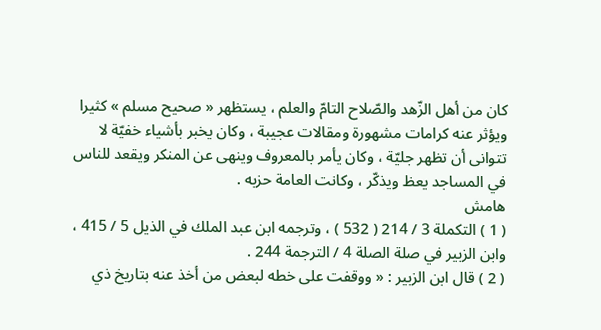كان من أهل الزّهد والصّلاح التامّ والعلم ، يستظهر « صحيح مسلم » كثيرا ويؤثر عنه كرامات مشهورة ومقالات عجيبة ، وكان يخبر بأشياء خفيّة لا تتوانى أن تظهر جليّة ، وكان يأمر بالمعروف وينهى عن المنكر ويقعد للناس في المساجد يعظ ويذكّر ، وكانت العامة حزبه .
هامش
( 1 ) التكملة 3 / 214 ( 532 ) ، وترجمه ابن عبد الملك في الذيل 5 / 415 ، وابن الزبير في صلة الصلة 4 / الترجمة 244 .
( 2 ) قال ابن الزبير : « ووقفت على خطه لبعض من أخذ عنه بتاريخ ذي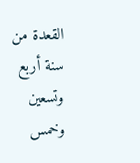القعدة من سنة أربع وتسعين وخمس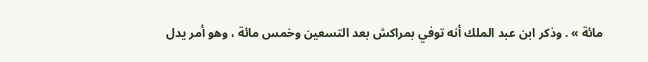مائة » . وذكر ابن عبد الملك أنه توفي بمراكش بعد التسعين وخمس مائة ، وهو أمر يدل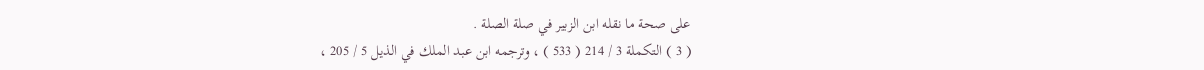على صحة ما نقله ابن الزبير في صلة الصلة .
( 3 ) التكملة 3 / 214 ( 533 ) ، وترجمه ابن عبد الملك في الذيل 5 / 205 ،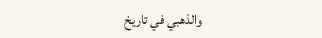والذهبي في تاريخ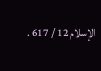الإسلام 12 / 617 .